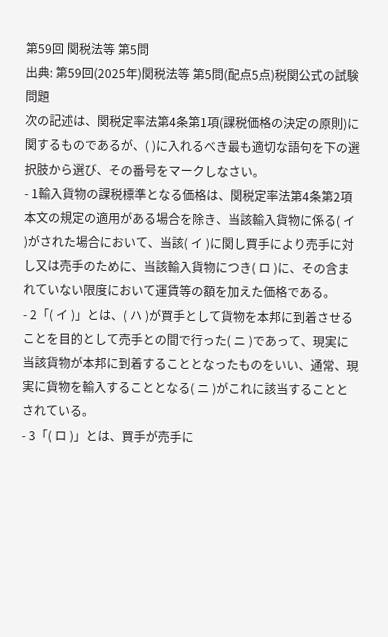第59回 関税法等 第5問
出典: 第59回(2025年)関税法等 第5問(配点5点)税関公式の試験問題
次の記述は、関税定率法第4条第1項(課税価格の決定の原則)に関するものであるが、( )に入れるべき最も適切な語句を下の選択肢から選び、その番号をマークしなさい。
- 1輸入貨物の課税標準となる価格は、関税定率法第4条第2項本文の規定の適用がある場合を除き、当該輸入貨物に係る( イ )がされた場合において、当該( イ )に関し買手により売手に対し又は売手のために、当該輸入貨物につき( ロ )に、その含まれていない限度において運賃等の額を加えた価格である。
- 2「( イ )」とは、( ハ )が買手として貨物を本邦に到着させることを目的として売手との間で行った( ニ )であって、現実に当該貨物が本邦に到着することとなったものをいい、通常、現実に貨物を輸入することとなる( ニ )がこれに該当することとされている。
- 3「( ロ )」とは、買手が売手に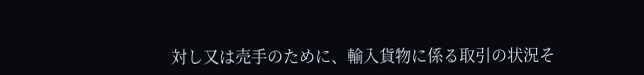対し又は売手のために、輸入貨物に係る取引の状況そ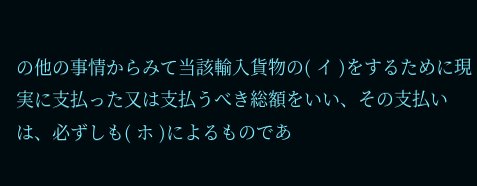の他の事情からみて当該輸入貨物の( イ )をするために現実に支払った又は支払うべき総額をいい、その支払いは、必ずしも( ホ )によるものであ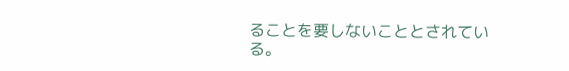ることを要しないこととされている。